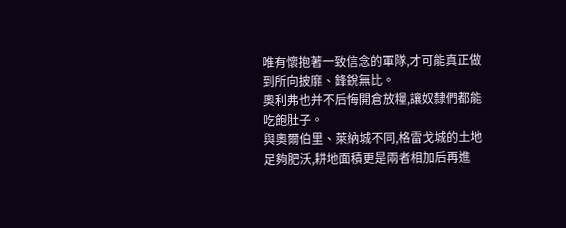唯有懷抱著一致信念的軍隊,才可能真正做到所向披靡、鋒銳無比。
奧利弗也并不后悔開倉放糧,讓奴隸們都能吃飽肚子。
與奧爾伯里、萊納城不同,格雷戈城的土地足夠肥沃,耕地面積更是兩者相加后再進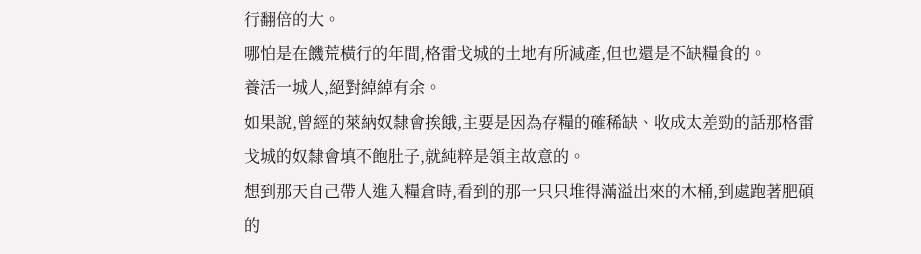行翻倍的大。
哪怕是在饑荒橫行的年間,格雷戈城的土地有所減產,但也還是不缺糧食的。
養活一城人,絕對綽綽有余。
如果說,曾經的萊納奴隸會挨餓,主要是因為存糧的確稀缺、收成太差勁的話那格雷戈城的奴隸會填不飽肚子,就純粹是領主故意的。
想到那天自己帶人進入糧倉時,看到的那一只只堆得滿溢出來的木桶,到處跑著肥碩的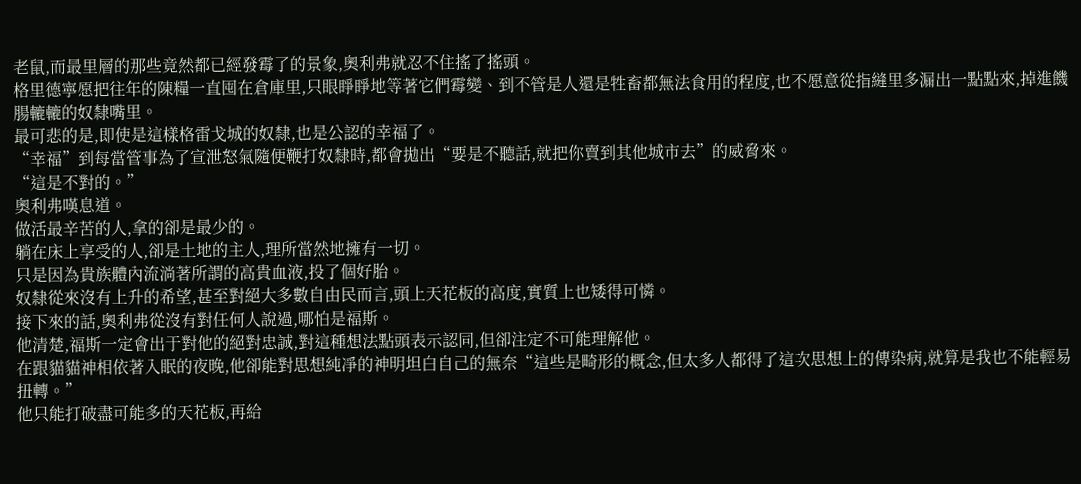老鼠,而最里層的那些竟然都已經發霉了的景象,奧利弗就忍不住搖了搖頭。
格里德寧愿把往年的陳糧一直囤在倉庫里,只眼睜睜地等著它們霉變、到不管是人還是牲畜都無法食用的程度,也不愿意從指縫里多漏出一點點來,掉進饑腸轆轆的奴隸嘴里。
最可悲的是,即使是這樣格雷戈城的奴隸,也是公認的幸福了。
“幸福”到每當管事為了宣泄怒氣隨便鞭打奴隸時,都會拋出“要是不聽話,就把你賣到其他城市去”的威脅來。
“這是不對的。”
奧利弗嘆息道。
做活最辛苦的人,拿的卻是最少的。
躺在床上享受的人,卻是土地的主人,理所當然地擁有一切。
只是因為貴族體內流淌著所謂的高貴血液,投了個好胎。
奴隸從來沒有上升的希望,甚至對絕大多數自由民而言,頭上天花板的高度,實質上也矮得可憐。
接下來的話,奧利弗從沒有對任何人說過,哪怕是福斯。
他清楚,福斯一定會出于對他的絕對忠誠,對這種想法點頭表示認同,但卻注定不可能理解他。
在跟貓貓神相依著入眠的夜晚,他卻能對思想純凈的神明坦白自己的無奈“這些是畸形的概念,但太多人都得了這次思想上的傳染病,就算是我也不能輕易扭轉。”
他只能打破盡可能多的天花板,再給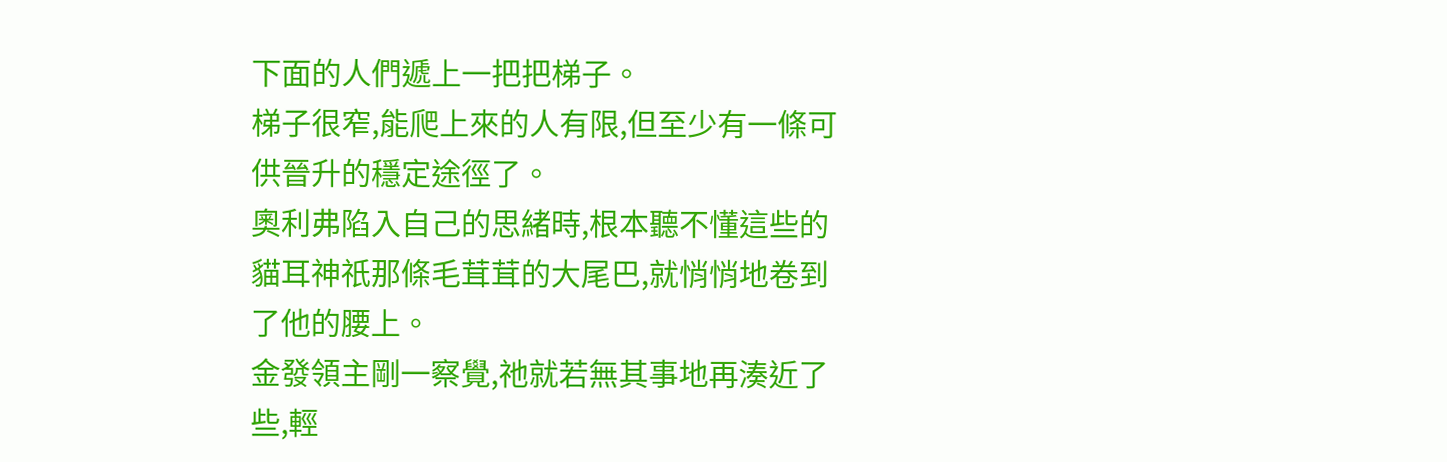下面的人們遞上一把把梯子。
梯子很窄,能爬上來的人有限,但至少有一條可供晉升的穩定途徑了。
奧利弗陷入自己的思緒時,根本聽不懂這些的貓耳神祇那條毛茸茸的大尾巴,就悄悄地卷到了他的腰上。
金發領主剛一察覺,祂就若無其事地再湊近了些,輕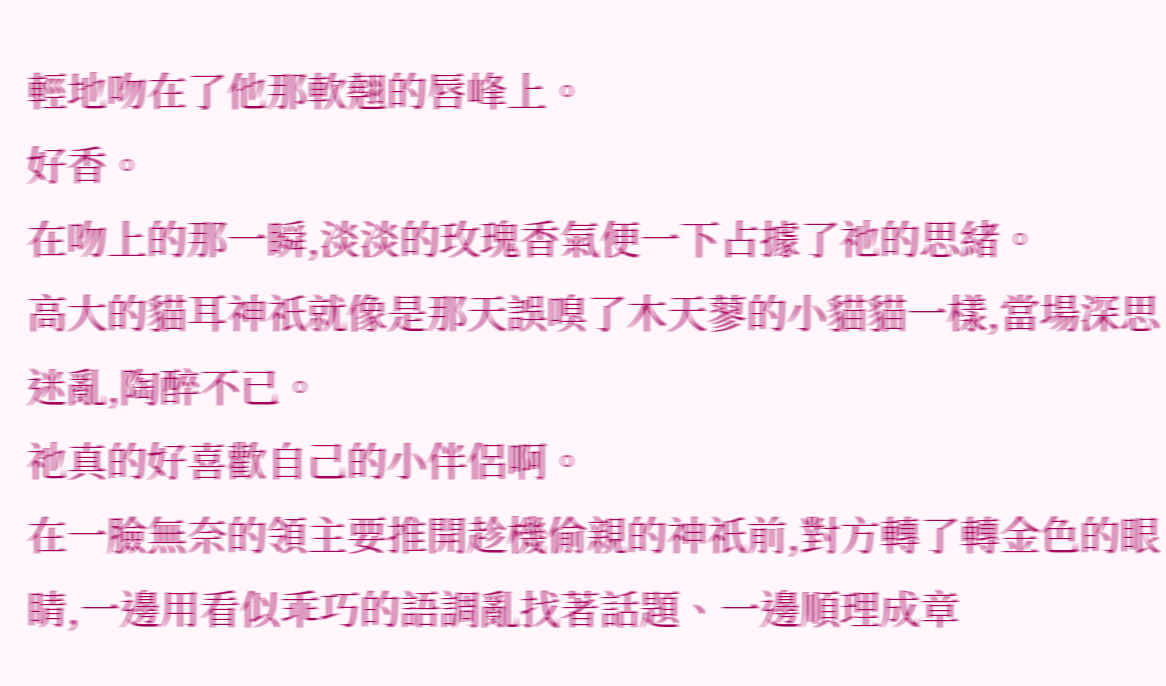輕地吻在了他那軟翹的唇峰上。
好香。
在吻上的那一瞬,淡淡的玫瑰香氣便一下占據了祂的思緒。
高大的貓耳神祇就像是那天誤嗅了木天蓼的小貓貓一樣,當場深思迷亂,陶醉不已。
祂真的好喜歡自己的小伴侶啊。
在一臉無奈的領主要推開趁機偷親的神祇前,對方轉了轉金色的眼睛,一邊用看似乖巧的語調亂找著話題、一邊順理成章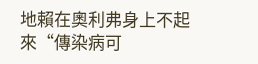地賴在奧利弗身上不起來“傳染病可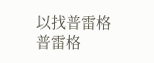以找普雷格普雷格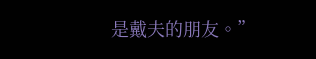是戴夫的朋友。”